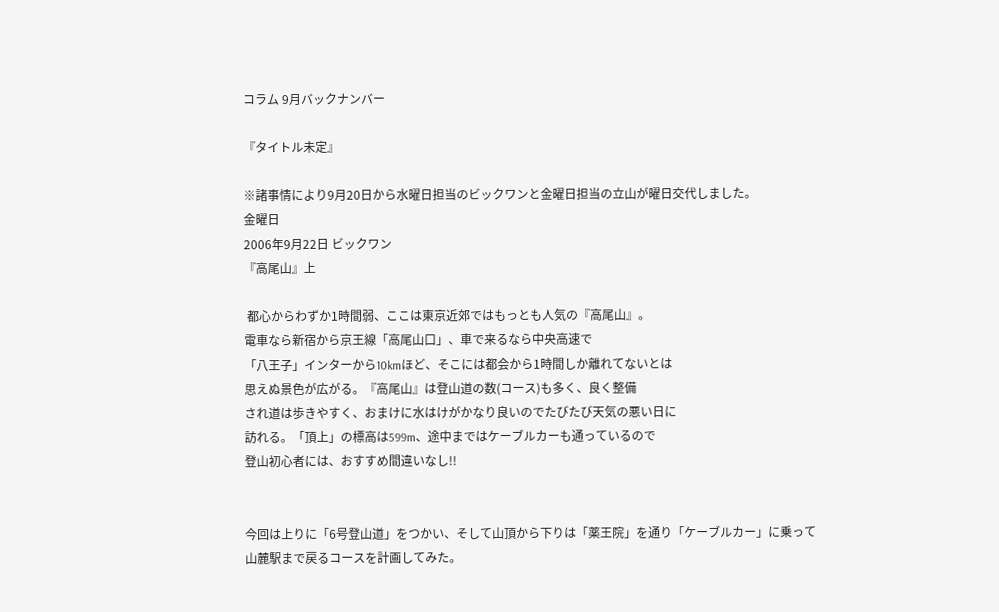コラム 9月バックナンバー

『タイトル未定』

※諸事情により9月20日から水曜日担当のビックワンと金曜日担当の立山が曜日交代しました。
金曜日
2006年9月22日 ビックワン
『高尾山』上

 都心からわずか1時間弱、ここは東京近郊ではもっとも人気の『高尾山』。
電車なら新宿から京王線「高尾山口」、車で来るなら中央高速で
「八王子」インターから10kmほど、そこには都会から1時間しか離れてないとは
思えぬ景色が広がる。『高尾山』は登山道の数(コース)も多く、良く整備
され道は歩きやすく、おまけに水はけがかなり良いのでたびたび天気の悪い日に
訪れる。「頂上」の標高は599m、途中まではケーブルカーも通っているので
登山初心者には、おすすめ間違いなし!!


今回は上りに「6号登山道」をつかい、そして山頂から下りは「薬王院」を通り「ケーブルカー」に乗って
山麓駅まで戻るコースを計画してみた。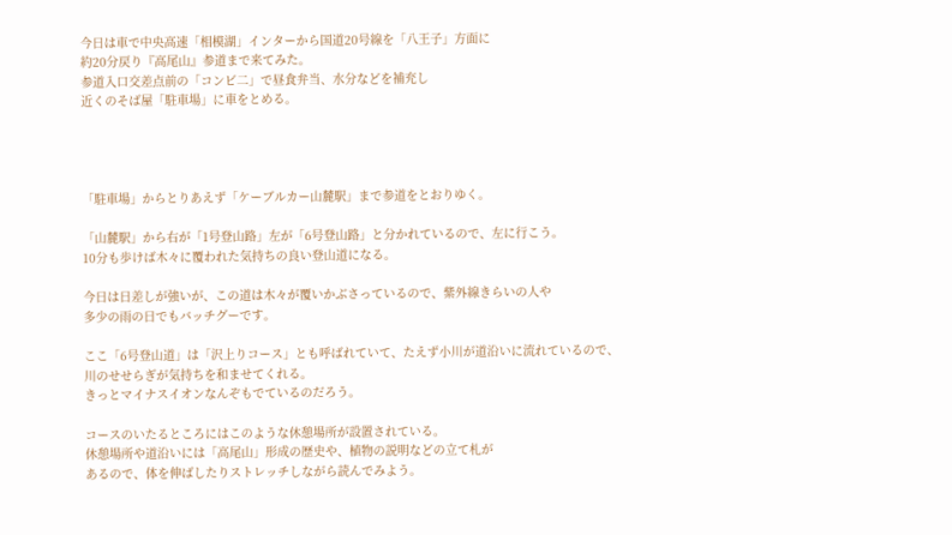今日は車で中央高速「相模湖」インターから国道20号線を「八王子」方面に
約20分戻り『高尾山』参道まで来てみた。
参道入口交差点前の「コンビ二」で昼食弁当、水分などを補充し
近くのそば屋「駐車場」に車をとめる。




「駐車場」からとりあえず「ケーブルカー山麓駅」まで参道をとおりゆく。

「山麓駅」から右が「1号登山路」左が「6号登山路」と分かれているので、左に行こう。
10分も歩けば木々に覆われた気持ちの良い登山道になる。

今日は日差しが強いが、この道は木々が覆いかぶさっているので、紫外線きらいの人や
多少の雨の日でもバッチグーです。

ここ「6号登山道」は「沢上りコース」とも呼ばれていて、たえず小川が道沿いに流れているので、
川のせせらぎが気持ちを和ませてくれる。
きっとマイナスイオンなんぞもでているのだろう。

コースのいたるところにはこのような休憩場所が設置されている。
休憩場所や道沿いには「高尾山」形成の歴史や、植物の説明などの立て札が
あるので、体を伸ばしたりストレッチしながら読んでみよう。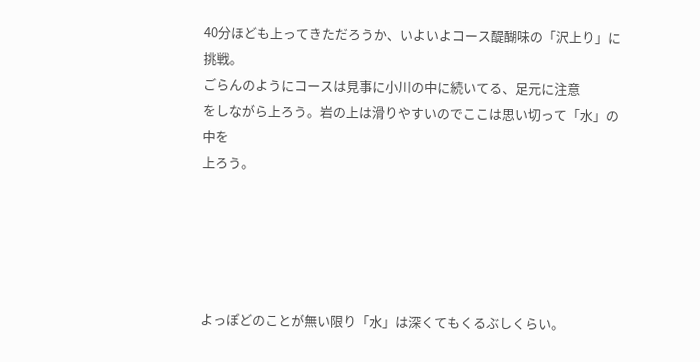40分ほども上ってきただろうか、いよいよコース醍醐味の「沢上り」に挑戦。
ごらんのようにコースは見事に小川の中に続いてる、足元に注意
をしながら上ろう。岩の上は滑りやすいのでここは思い切って「水」の中を
上ろう。





よっぽどのことが無い限り「水」は深くてもくるぶしくらい。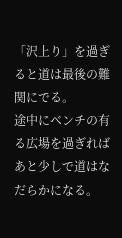「沢上り」を過ぎると道は最後の難関にでる。
途中にベンチの有る広場を過ぎればあと少しで道はなだらかになる。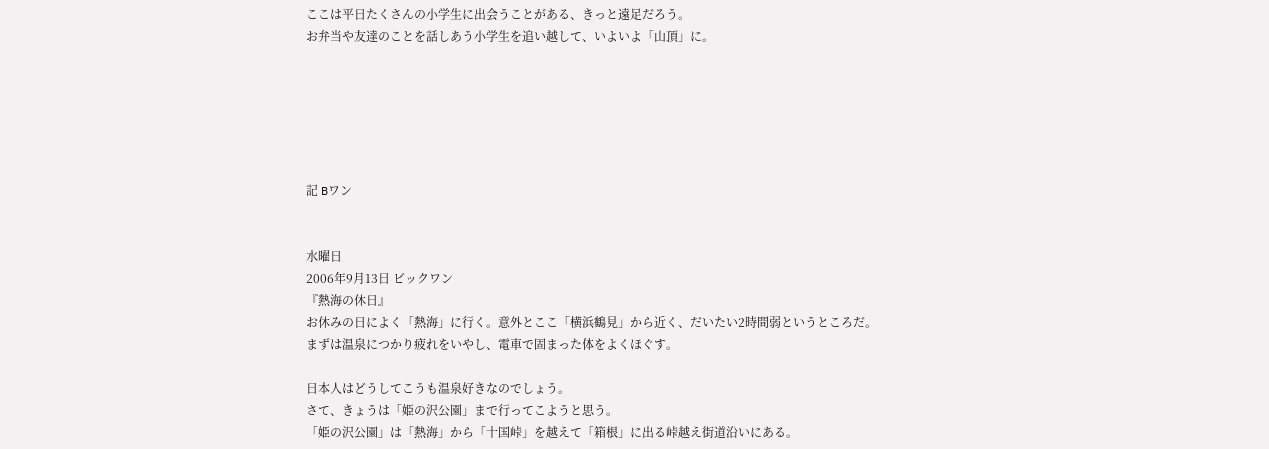ここは平日たくさんの小学生に出会うことがある、きっと遠足だろう。
お弁当や友達のことを話しあう小学生を追い越して、いよいよ「山頂」に。






記 Bワン


水曜日
2006年9月13日 ビックワン
『熱海の休日』
お休みの日によく「熱海」に行く。意外とここ「横浜鶴見」から近く、だいたい2時間弱というところだ。
まずは温泉につかり疲れをいやし、電車で固まった体をよくほぐす。

日本人はどうしてこうも温泉好きなのでしょう。
さて、きょうは「姫の沢公園」まで行ってこようと思う。
「姫の沢公園」は「熱海」から「十国峠」を越えて「箱根」に出る峠越え街道沿いにある。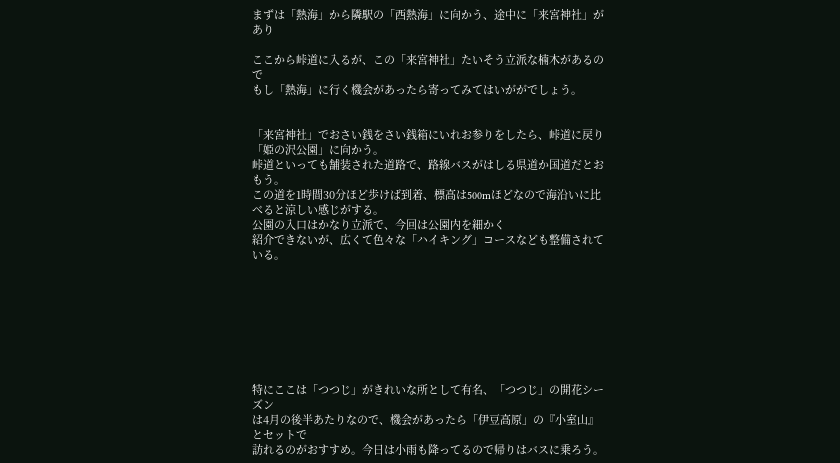まずは「熱海」から隣駅の「西熱海」に向かう、途中に「来宮神社」があり

ここから峠道に入るが、この「来宮神社」たいそう立派な楠木があるので
もし「熱海」に行く機会があったら寄ってみてはいががでしょう。


「来宮神社」でおさい銭をさい銭箱にいれお参りをしたら、峠道に戻り「姫の沢公園」に向かう。
峠道といっても舗装された道路で、路線バスがはしる県道か国道だとおもう。
この道を1時間30分ほど歩けば到着、標高は500mほどなので海沿いに比べると涼しい感じがする。
公園の入口はかなり立派で、今回は公園内を細かく
紹介できないが、広くて色々な「ハイキング」コースなども整備されている。








特にここは「つつじ」がきれいな所として有名、「つつじ」の開花シーズン
は4月の後半あたりなので、機会があったら「伊豆高原」の『小室山』とセットで
訪れるのがおすすめ。今日は小雨も降ってるので帰りはバスに乗ろう。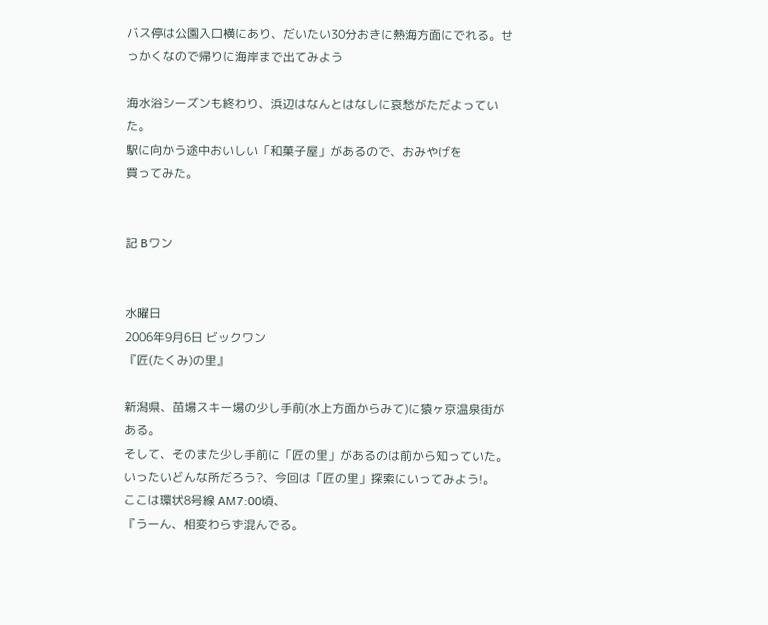バス停は公園入口横にあり、だいたい30分おきに熱海方面にでれる。せっかくなので帰りに海岸まで出てみよう

海水浴シーズンも終わり、浜辺はなんとはなしに哀愁がただよっていた。
駅に向かう途中おいしい「和菓子屋」があるので、おみやげを
買ってみた。


記 Bワン


水曜日
2006年9月6日 ビックワン
『匠(たくみ)の里』

新潟県、苗場スキー場の少し手前(水上方面からみて)に猿ヶ京温泉街がある。
そして、そのまた少し手前に「匠の里」があるのは前から知っていた。
いったいどんな所だろう?、今回は「匠の里」探索にいってみよう!。
ここは環状8号線 AM7:00頃、
『うーん、相変わらず混んでる。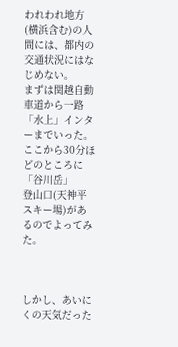われわれ地方(横浜含む)の人間には、都内の交通状況にはなじめない。
まずは関越自動車道から一路「水上」インターまでいった。
ここから30分ほどのところに「谷川岳」
登山口(天神平スキー場)があるのでよってみた。



しかし、あいにくの天気だった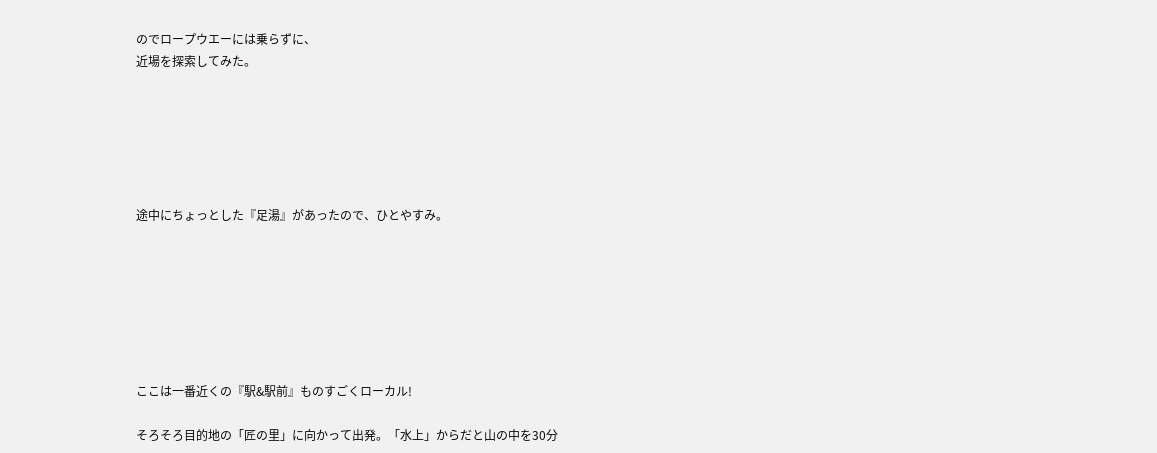のでロープウエーには乗らずに、
近場を探索してみた。






途中にちょっとした『足湯』があったので、ひとやすみ。







ここは一番近くの『駅&駅前』ものすごくローカル!

そろそろ目的地の「匠の里」に向かって出発。「水上」からだと山の中を30分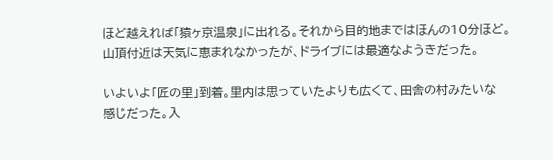ほど越えれば「猿ヶ京温泉」に出れる。それから目的地まではほんの10分ほど。
山頂付近は天気に恵まれなかったが、ドライブには最適なようきだった。

いよいよ「匠の里」到着。里内は思っていたよりも広くて、田舎の村みたいな
感じだった。入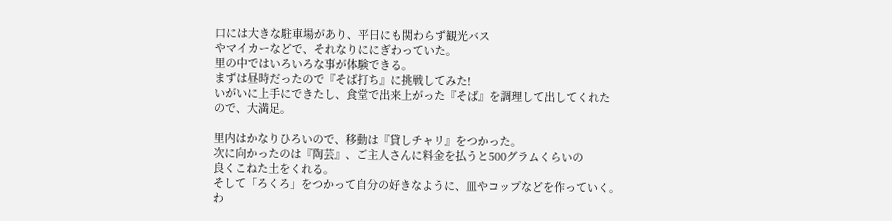口には大きな駐車場があり、平日にも関わらず観光バス
やマイカーなどで、それなりににぎわっていた。
里の中ではいろいろな事が体験できる。
まずは昼時だったので『そば打ち』に挑戦してみた!
いがいに上手にできたし、食堂で出来上がった『そば』を調理して出してくれた
ので、大満足。

里内はかなりひろいので、移動は『貸しチャリ』をつかった。
次に向かったのは『陶芸』、ご主人さんに料金を払うと500グラムくらいの
良くこねた土をくれる。
そして「ろくろ」をつかって自分の好きなように、皿やコップなどを作っていく。
わ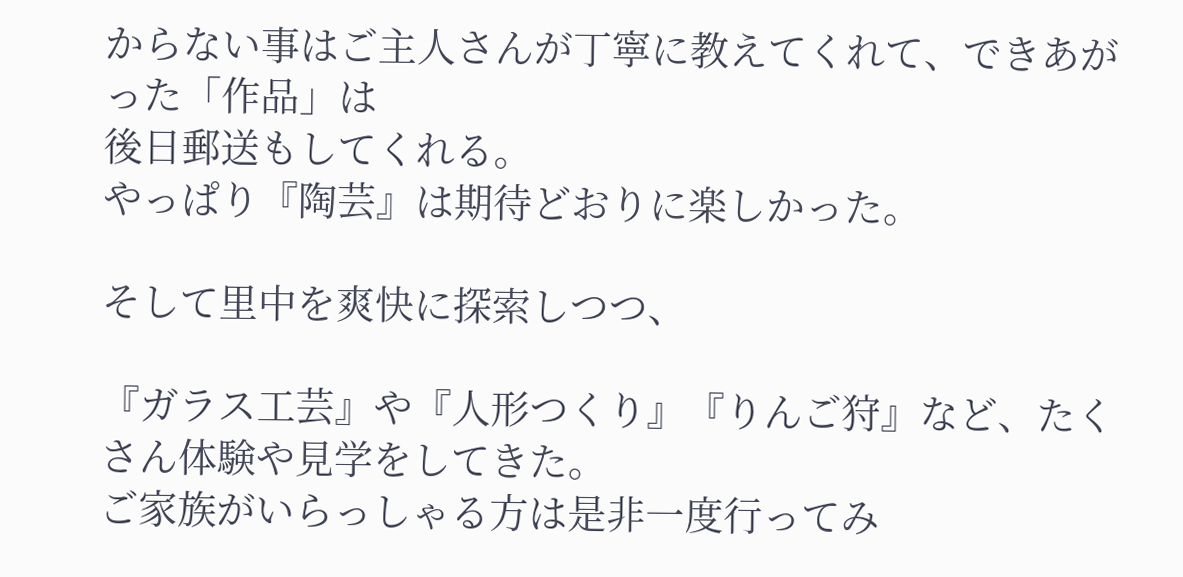からない事はご主人さんが丁寧に教えてくれて、できあがった「作品」は
後日郵送もしてくれる。
やっぱり『陶芸』は期待どおりに楽しかった。

そして里中を爽快に探索しつつ、

『ガラス工芸』や『人形つくり』『りんご狩』など、たくさん体験や見学をしてきた。
ご家族がいらっしゃる方は是非一度行ってみ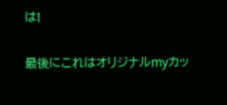は!

最後にこれはオリジナルmyカッ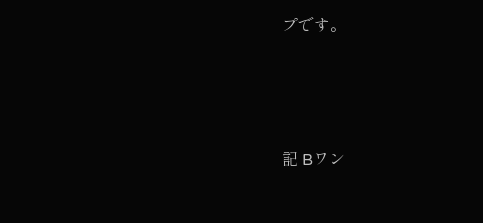プです。





記 Bワン